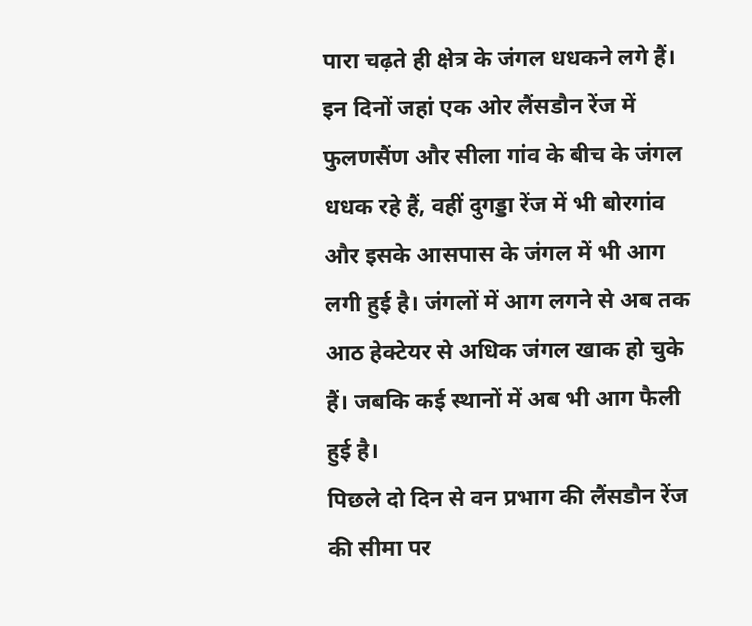पारा चढ़ते ही क्षेत्र के जंगल धधकने लगे हैं। इन दिनों जहां एक ओर लैंसडौन रेंज में फुलणसैंण और सीला गांव के बीच के जंगल धधक रहे हैं, वहीं दुगड्डा रेंज में भी बोरगांव और इसके आसपास के जंगल में भी आग लगी हुई है। जंगलों में आग लगने से अब तक आठ हेक्टेयर से अधिक जंगल खाक हो चुके हैं। जबकि कई स्थानों में अब भी आग फैली हुई है।
पिछले दो दिन से वन प्रभाग की लैंसडौन रेंज की सीमा पर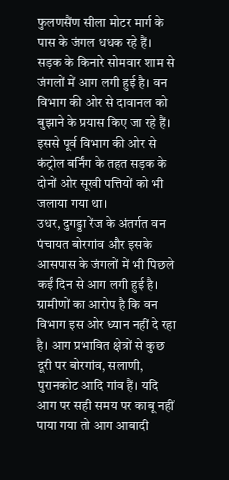फुलणसैंण सीला मोटर मार्ग के पास के जंगल धधक रहे हैं। सड़क के किनारे सोमवार शाम से जंगलों में आग लगी हुई है। वन विभाग की ओर से दावानल को बुझाने के प्रयास किए जा रहे हैं। इससे पूर्व विभाग की ओर से कंट्रोल बर्निंग के तहत सड़क के दोनों ओर सूखी पत्तियों को भी जलाया गया था।
उधर, दुगड्डा रेंज के अंतर्गत वन पंचायत बोरगांव और इसके आसपास के जंगलों में भी पिछले कईं दिन से आग लगी हुई है। ग्रामीणों का आरोप है कि वन विभाग इस ओर ध्यान नहीं दे रहा है। आग प्रभावित क्षेत्रों से कुछ दूरी पर बोरगांव, सलाणी, पुरानकोट आदि गांव हैं। यदि आग पर सही समय पर काबू नहीं पाया गया तो आग आबादी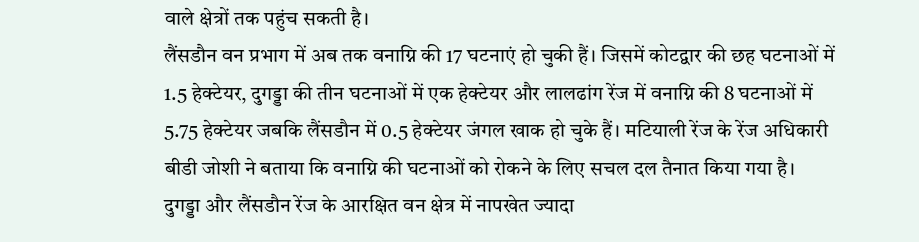वाले क्षेत्रों तक पहुंच सकती है।
लैंसडौन वन प्रभाग में अब तक वनाग्नि की 17 घटनाएं हो चुकी हैं। जिसमें कोटद्वार की छह घटनाओं में 1.5 हेक्टेयर, दुगड्डा की तीन घटनाओं में एक हेक्टेयर और लालढांग रेंज में वनाग्नि की 8 घटनाओं में 5.75 हेक्टेयर जबकि लैंसडौन में 0.5 हेक्टेयर जंगल खाक हो चुके हैं। मटियाली रेंज के रेंज अधिकारी बीडी जोशी ने बताया कि वनाग्नि की घटनाओं को रोकने के लिए सचल दल तैनात किया गया है।
दुगड्डा और लैंसडौन रेंज के आरक्षित वन क्षेत्र में नापखेत ज्यादा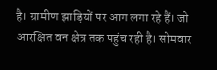है। ग्रामीण झाड़ियों पर आग लगा रहे हैं। जो आरक्षित वन क्षेत्र तक पहुंच रही है। सोमवार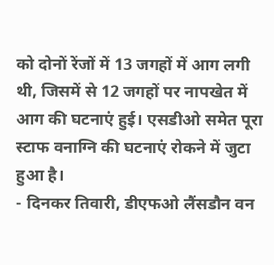को दोनों रेंजों में 13 जगहों में आग लगी थी, जिसमें से 12 जगहों पर नापखेत में आग की घटनाएं हुई। एसडीओ समेत पूरा स्टाफ वनाग्नि की घटनाएं रोकने में जुटा हुआ है।
- दिनकर तिवारी, डीएफओ लैंसडौन वन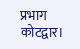प्रभाग कोटद्वार।